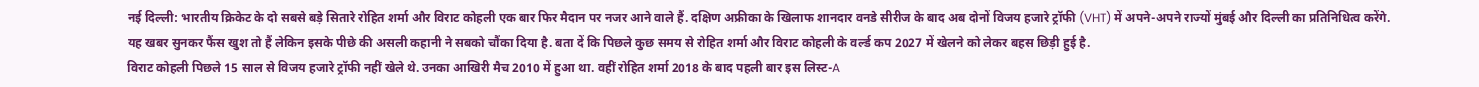नई दिल्ली: भारतीय क्रिकेट के दो सबसे बड़े सितारे रोहित शर्मा और विराट कोहली एक बार फिर मैदान पर नजर आने वाले हैं. दक्षिण अफ्रीका के खिलाफ शानदार वनडे सीरीज के बाद अब दोनों विजय हजारे ट्रॉफी (VHT) में अपने-अपने राज्यों मुंबई और दिल्ली का प्रतिनिधित्व करेंगे.
यह खबर सुनकर फैंस खुश तो हैं लेकिन इसके पीछे की असली कहानी ने सबको चौंका दिया है. बता दें कि पिछले कुछ समय से रोहित शर्मा और विराट कोहली के वर्ल्ड कप 2027 में खेलने को लेकर बहस छिड़ी हुई है.
विराट कोहली पिछले 15 साल से विजय हजारे ट्रॉफी नहीं खेले थे. उनका आखिरी मैच 2010 में हुआ था. वहीं रोहित शर्मा 2018 के बाद पहली बार इस लिस्ट-A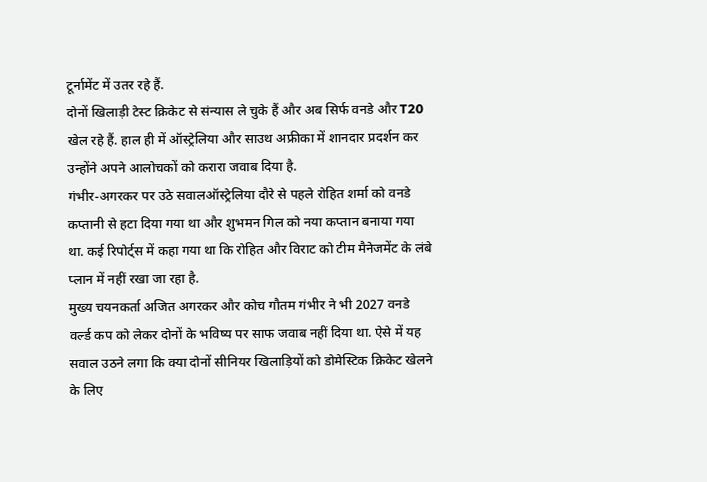टूर्नामेंट में उतर रहे हैं.
दोनों खिलाड़ी टेस्ट क्रिकेट से संन्यास ले चुके हैं और अब सिर्फ वनडे और T20 खेल रहे हैं. हाल ही में ऑस्ट्रेलिया और साउथ अफ्रीका में शानदार प्रदर्शन कर उन्होंने अपने आलोचकों को करारा जवाब दिया है.
गंभीर-अगरकर पर उठे सवालऑस्ट्रेलिया दौरे से पहले रोहित शर्मा को वनडे कप्तानी से हटा दिया गया था और शुभमन गिल को नया कप्तान बनाया गया था. कई रिपोर्ट्स में कहा गया था कि रोहित और विराट को टीम मैनेजमेंट के लंबे प्लान में नहीं रखा जा रहा है.
मुख्य चयनकर्ता अजित अगरकर और कोच गौतम गंभीर ने भी 2027 वनडे वर्ल्ड कप को लेकर दोनों के भविष्य पर साफ जवाब नहीं दिया था. ऐसे में यह सवाल उठने लगा कि क्या दोनों सीनियर खिलाड़ियों को डोमेस्टिक क्रिकेट खेलने के लिए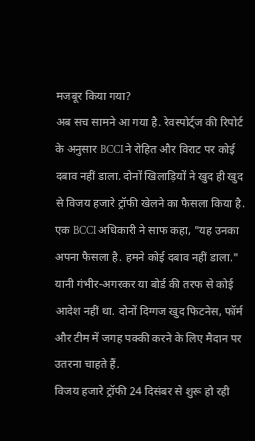मजबूर किया गया?
अब सच सामने आ गया है. रेवस्पोर्ट्ज की रिपोर्ट के अनुसार BCCI ने रोहित और विराट पर कोई दबाव नहीं डाला. दोनों खिलाड़ियों ने खुद ही खुद से विजय हजारे ट्रॉफी खेलने का फैसला किया है.
एक BCCI अधिकारी ने साफ कहा, "यह उनका अपना फैसला है. हमने कोई दबाव नहीं डाला." यानी गंभीर-अगरकर या बोर्ड की तरफ से कोई आदेश नहीं था. दोनों दिग्गज खुद फिटनेस, फॉर्म और टीम में जगह पक्की करने के लिए मैदान पर उतरना चाहते हैं.
विजय हजारे ट्रॉफी 24 दिसंबर से शुरू हो रही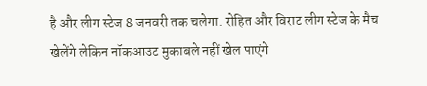है और लीग स्टेज 8 जनवरी तक चलेगा. रोहित और विराट लीग स्टेज के मैच खेलेंगे लेकिन नॉकआउट मुकाबले नहीं खेल पाएंगे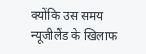क्योंकि उस समय न्यूजीलैंड के खिलाफ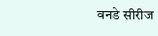वनडे सीरीज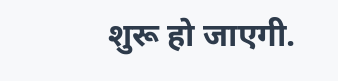शुरू हो जाएगी.